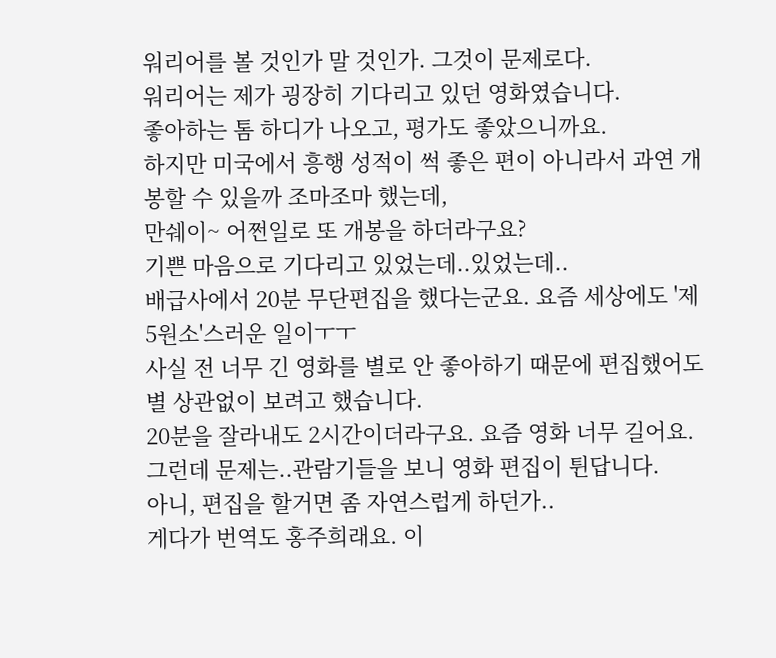워리어를 볼 것인가 말 것인가. 그것이 문제로다.
워리어는 제가 굉장히 기다리고 있던 영화였습니다.
좋아하는 톰 하디가 나오고, 평가도 좋았으니까요.
하지만 미국에서 흥행 성적이 썩 좋은 편이 아니라서 과연 개봉할 수 있을까 조마조마 했는데,
만쉐이~ 어쩐일로 또 개봉을 하더라구요?
기쁜 마음으로 기다리고 있었는데..있었는데..
배급사에서 20분 무단편집을 했다는군요. 요즘 세상에도 '제5원소'스러운 일이ㅜㅜ
사실 전 너무 긴 영화를 별로 안 좋아하기 때문에 편집했어도 별 상관없이 보려고 했습니다.
20분을 잘라내도 2시간이더라구요. 요즘 영화 너무 길어요.
그런데 문제는..관람기들을 보니 영화 편집이 튄답니다.
아니, 편집을 할거면 좀 자연스럽게 하던가..
게다가 번역도 홍주희래요. 이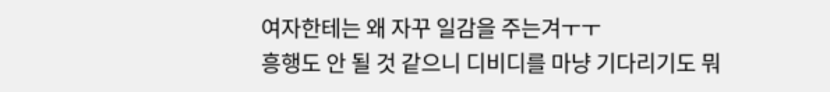여자한테는 왜 자꾸 일감을 주는겨ㅜㅜ
흥행도 안 될 것 같으니 디비디를 마냥 기다리기도 뭐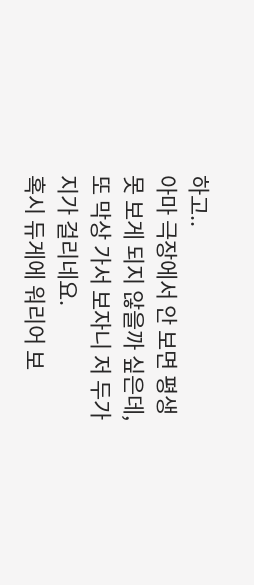하고..
아마 극장에서 안 보면 평생 못 보게 되지 않을까 싶은데, 또 막상 가서 보자니 저 두가지가 걸리네요.
혹시 듀게에 워리어 보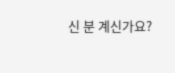신 분 계신가요?